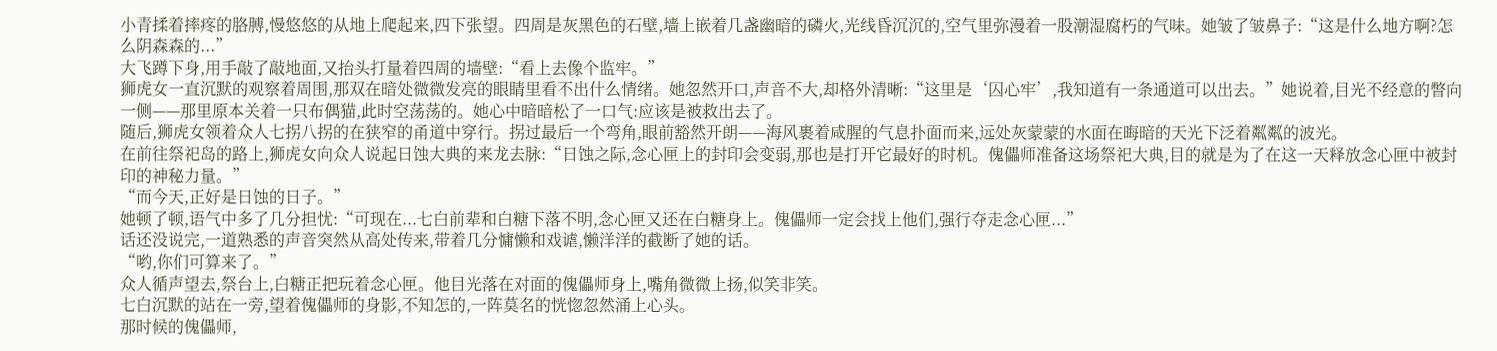小青揉着摔疼的胳膊,慢悠悠的从地上爬起来,四下张望。四周是灰黑色的石壁,墙上嵌着几盏幽暗的磷火,光线昏沉沉的,空气里弥漫着一股潮湿腐朽的气味。她皱了皱鼻子:“这是什么地方啊?怎么阴森森的...”
大飞蹲下身,用手敲了敲地面,又抬头打量着四周的墙壁:“看上去像个监牢。”
狮虎女一直沉默的观察着周围,那双在暗处微微发亮的眼睛里看不出什么情绪。她忽然开口,声音不大,却格外清晰:“这里是‘囚心牢’,我知道有一条通道可以出去。”她说着,目光不经意的瞥向一侧——那里原本关着一只布偶猫,此时空荡荡的。她心中暗暗松了一口气:应该是被救出去了。
随后,狮虎女领着众人七拐八拐的在狭窄的甬道中穿行。拐过最后一个弯角,眼前豁然开朗——海风裹着咸腥的气息扑面而来,远处灰蒙蒙的水面在晦暗的天光下泛着粼粼的波光。
在前往祭祀岛的路上,狮虎女向众人说起日蚀大典的来龙去脉:“日蚀之际,念心匣上的封印会变弱,那也是打开它最好的时机。傀儡师准备这场祭祀大典,目的就是为了在这一天释放念心匣中被封印的神秘力量。”
“而今天,正好是日蚀的日子。”
她顿了顿,语气中多了几分担忧:“可现在...七白前辈和白糖下落不明,念心匣又还在白糖身上。傀儡师一定会找上他们,强行夺走念心匣...”
话还没说完,一道熟悉的声音突然从高处传来,带着几分慵懒和戏谑,懒洋洋的截断了她的话。
“哟,你们可算来了。”
众人循声望去,祭台上,白糖正把玩着念心匣。他目光落在对面的傀儡师身上,嘴角微微上扬,似笑非笑。
七白沉默的站在一旁,望着傀儡师的身影,不知怎的,一阵莫名的恍惚忽然涌上心头。
那时候的傀儡师,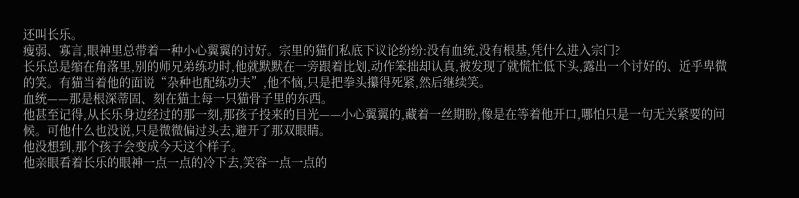还叫长乐。
瘦弱、寡言,眼神里总带着一种小心翼翼的讨好。宗里的猫们私底下议论纷纷:没有血统,没有根基,凭什么进入宗门?
长乐总是缩在角落里,别的师兄弟练功时,他就默默在一旁跟着比划,动作笨拙却认真,被发现了就慌忙低下头,露出一个讨好的、近乎卑微的笑。有猫当着他的面说“杂种也配练功夫”,他不恼,只是把拳头攥得死紧,然后继续笑。
血统——那是根深蒂固、刻在猫土每一只猫骨子里的东西。
他甚至记得,从长乐身边经过的那一刻,那孩子投来的目光——小心翼翼的,藏着一丝期盼,像是在等着他开口,哪怕只是一句无关紧要的问候。可他什么也没说,只是微微偏过头去,避开了那双眼睛。
他没想到,那个孩子会变成今天这个样子。
他亲眼看着长乐的眼神一点一点的冷下去,笑容一点一点的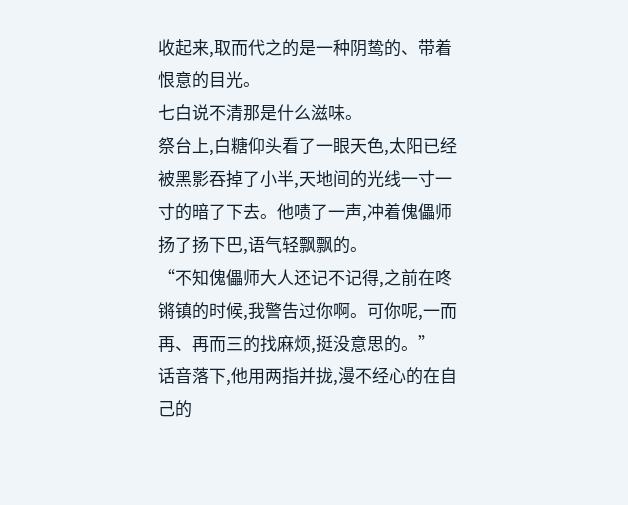收起来,取而代之的是一种阴鸷的、带着恨意的目光。
七白说不清那是什么滋味。
祭台上,白糖仰头看了一眼天色,太阳已经被黑影吞掉了小半,天地间的光线一寸一寸的暗了下去。他啧了一声,冲着傀儡师扬了扬下巴,语气轻飘飘的。
“不知傀儡师大人还记不记得,之前在咚锵镇的时候,我警告过你啊。可你呢,一而再、再而三的找麻烦,挺没意思的。”
话音落下,他用两指并拢,漫不经心的在自己的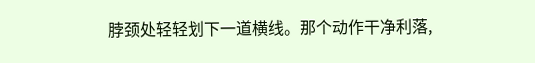脖颈处轻轻划下一道横线。那个动作干净利落,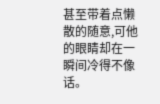甚至带着点懒散的随意,可他的眼睛却在一瞬间冷得不像话。